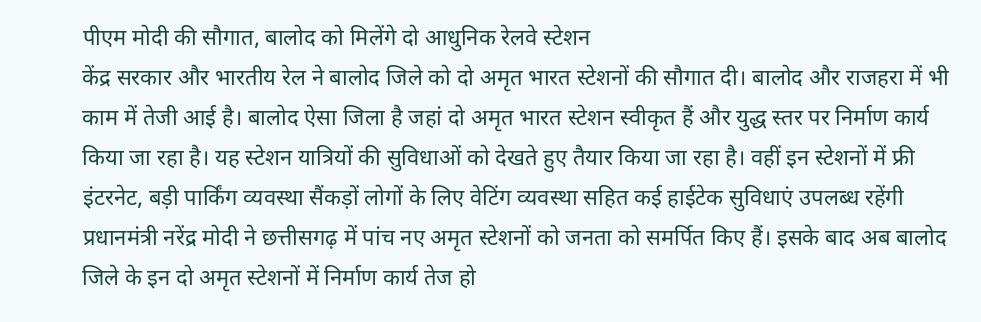पीएम मोदी की सौगात, बालोद को मिलेंगे दो आधुनिक रेलवे स्टेशन
केंद्र सरकार और भारतीय रेल ने बालोद जिले को दो अमृत भारत स्टेशनों की सौगात दी। बालोद और राजहरा में भी काम में तेजी आई है। बालोद ऐसा जिला है जहां दो अमृत भारत स्टेशन स्वीकृत हैं और युद्ध स्तर पर निर्माण कार्य किया जा रहा है। यह स्टेशन यात्रियों की सुविधाओं को देखते हुए तैयार किया जा रहा है। वहीं इन स्टेशनों में फ्री इंटरनेट, बड़ी पार्किंग व्यवस्था सैंकड़ों लोगों के लिए वेटिंग व्यवस्था सहित कई हाईटेक सुविधाएं उपलब्ध रहेंगी
प्रधानमंत्री नरेंद्र मोदी ने छत्तीसगढ़ में पांच नए अमृत स्टेशनों को जनता को समर्पित किए हैं। इसके बाद अब बालोद जिले के इन दो अमृत स्टेशनों में निर्माण कार्य तेज हो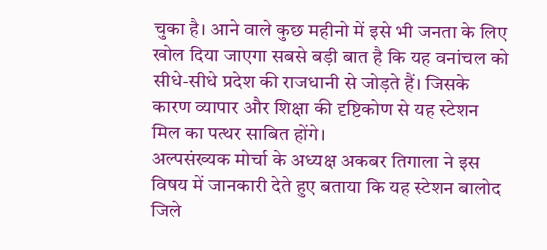चुका है। आने वाले कुछ महीनो में इसे भी जनता के लिए खोल दिया जाएगा सबसे बड़ी बात है कि यह वनांचल को सीधे-सीधे प्रदेश की राजधानी से जोड़ते हैं। जिसके कारण व्यापार और शिक्षा की दृष्टिकोण से यह स्टेशन मिल का पत्थर साबित होंगे।
अल्पसंख्यक मोर्चा के अध्यक्ष अकबर तिगाला ने इस विषय में जानकारी देते हुए बताया कि यह स्टेशन बालोद जिले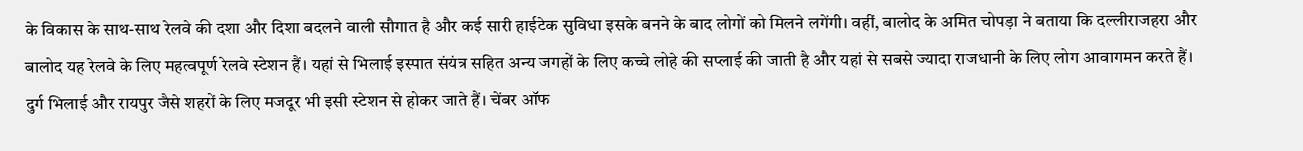के विकास के साथ-साथ रेलवे की दशा और दिशा बदलने वाली सौगात है और कई सारी हाईटेक सुविधा इसके बनने के बाद लोगों को मिलने लगेंगी। वहीं, बालोद के अमित चोपड़ा ने बताया कि दल्लीराजहरा और बालोद यह रेलवे के लिए महत्वपूर्ण रेलवे स्टेशन हैं। यहां से भिलाई इस्पात संयंत्र सहित अन्य जगहों के लिए कच्चे लोहे की सप्लाई की जाती है और यहां से सबसे ज्यादा राजधानी के लिए लोग आवागमन करते हैं। दुर्ग भिलाई और रायपुर जैसे शहरों के लिए मजदूर भी इसी स्टेशन से होकर जाते हैं। चेंबर ऑफ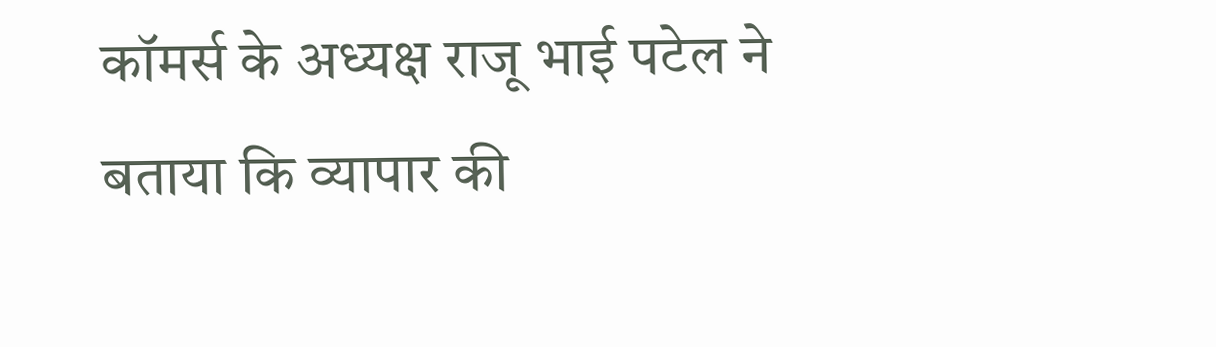कॉमर्स के अध्यक्ष राजू भाई पटेल ने बताया कि व्यापार की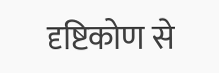दृष्टिकोण से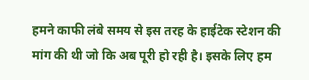हमने काफी लंबे समय से इस तरह के हाईटेक स्टेशन की मांग की थी जो कि अब पूरी हो रही है। इसके लिए हम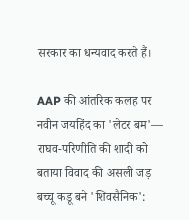सरकार का धन्यवाद करते हैं।

AAP की आंतरिक कलह पर नवीन जयहिंद का 'लेटर बम'— राघव-परिणीति की शादी को बताया विवाद की असली जड़
बच्चू कडू बने 'शिवसैनिक':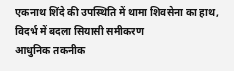एकनाथ शिंदे की उपस्थिति में थामा शिवसेना का हाथ, विदर्भ में बदला सियासी समीकरण
आधुनिक तकनीक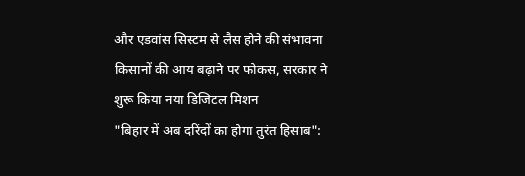और एडवांस सिस्टम से लैस होने की संभावना
किसानों की आय बढ़ाने पर फोकस, सरकार ने शुरू किया नया डिजिटल मिशन
"बिहार में अब दरिंदों का होगा तुरंत हिसाब":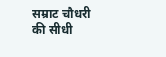सम्राट चौधरी की सीधी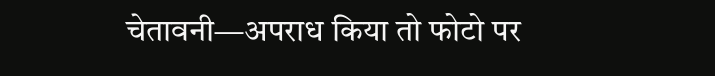चेतावनी—अपराध किया तो फोटो पर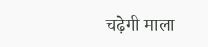चढ़ेगी माला